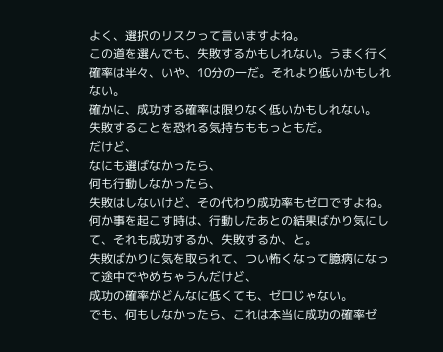よく、選択のリスクって言いますよね。
この道を選んでも、失敗するかもしれない。うまく行く確率は半々、いや、10分の一だ。それより低いかもしれない。
確かに、成功する確率は限りなく低いかもしれない。
失敗することを恐れる気持ちももっともだ。
だけど、
なにも選ばなかったら、
何も行動しなかったら、
失敗はしないけど、その代わり成功率もゼロですよね。
何か事を起こす時は、行動したあとの結果ばかり気にして、それも成功するか、失敗するか、と。
失敗ばかりに気を取られて、つい怖くなって臆病になって途中でやめちゃうんだけど、
成功の確率がどんなに低くても、ゼロじゃない。
でも、何もしなかったら、これは本当に成功の確率ゼ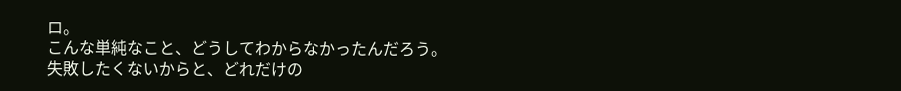ロ。
こんな単純なこと、どうしてわからなかったんだろう。
失敗したくないからと、どれだけの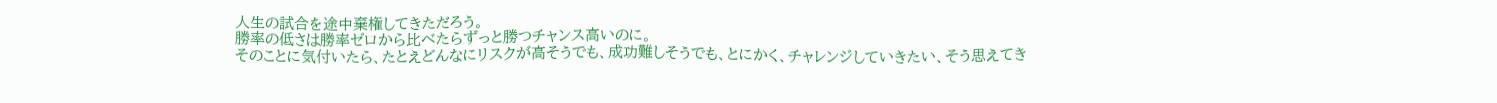人生の試合を途中棄権してきただろう。
勝率の低さは勝率ゼロから比べたらずっと勝つチャンス高いのに。
そのことに気付いたら、たとえどんなにリスクが高そうでも、成功難しそうでも、とにかく、チャレンジしていきたい、そう思えてき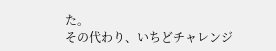た。
その代わり、いちどチャレンジ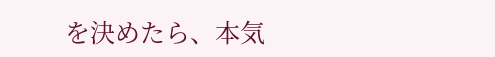を決めたら、本気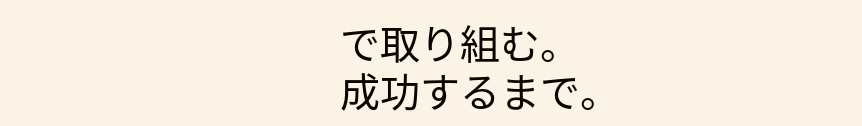で取り組む。
成功するまで。